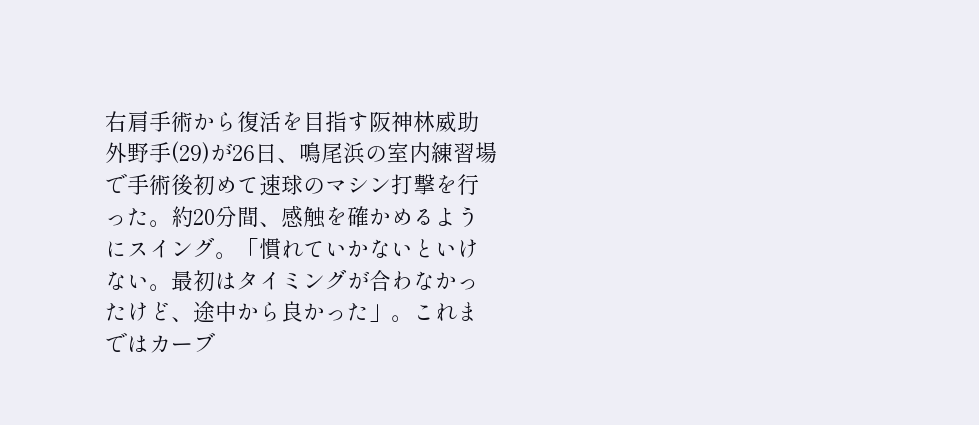右肩手術から復活を目指す阪神林威助外野手(29)が26日、鳴尾浜の室内練習場で手術後初めて速球のマシン打撃を行った。約20分間、感触を確かめるようにスイング。「慣れていかないといけない。最初はタイミングが合わなかったけど、途中から良かった」。これまではカーブ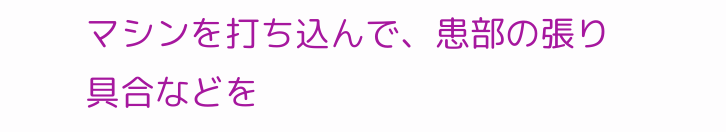マシンを打ち込んで、患部の張り具合などを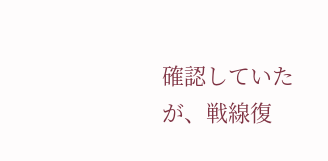確認していたが、戦線復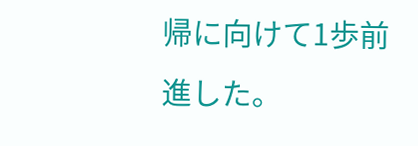帰に向けて1歩前進した。